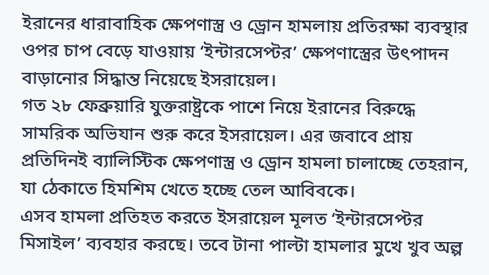ইরানের ধারাবাহিক ক্ষেপণাস্ত্র ও ড্রোন হামলায় প্রতিরক্ষা ব্যবস্থার ওপর চাপ বেড়ে যাওয়ায় ‘ইন্টারসেপ্টর’ ক্ষেপণাস্ত্রের উৎপাদন বাড়ানোর সিদ্ধান্ত নিয়েছে ইসরায়েল।
গত ২৮ ফেব্রুয়ারি যুক্তরাষ্ট্রকে পাশে নিয়ে ইরানের বিরুদ্ধে সামরিক অভিযান শুরু করে ইসরায়েল। এর জবাবে প্রায় প্রতিদিনই ব্যালিস্টিক ক্ষেপণাস্ত্র ও ড্রোন হামলা চালাচ্ছে তেহরান, যা ঠেকাতে হিমশিম খেতে হচ্ছে তেল আবিবকে।
এসব হামলা প্রতিহত করতে ইসরায়েল মূলত ‘ইন্টারসেপ্টর মিসাইল’ ব্যবহার করছে। তবে টানা পাল্টা হামলার মুখে খুব অল্প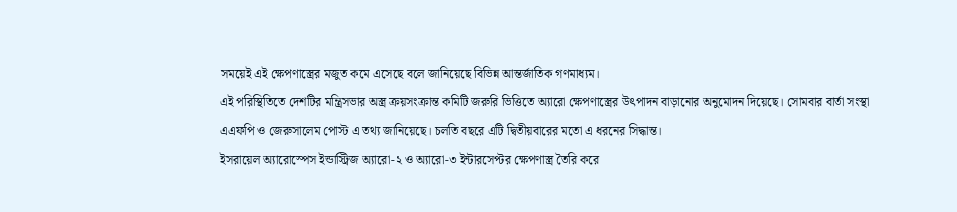সময়েই এই ক্ষেপণাস্ত্রের মজুত কমে এসেছে বলে জানিয়েছে বিভিন্ন আন্তর্জাতিক গণমাধ্যম।
এই পরিস্থিতিতে দেশটির মন্ত্রিসভার অস্ত্র ক্রয়সংক্রান্ত কমিটি জরুরি ভিত্তিতে অ্যারো ক্ষেপণাস্ত্রের উৎপাদন বাড়ানোর অনুমোদন দিয়েছে। সোমবার বার্তা সংস্থা এএফপি ও জেরুসালেম পোস্ট এ তথ্য জানিয়েছে। চলতি বছরে এটি দ্বিতীয়বারের মতো এ ধরনের সিদ্ধান্ত।
ইসরায়েল অ্যারোস্পেস ইন্ডাস্ট্রিজ অ্যারো-২ ও অ্যারো-৩ ইন্টারসেপ্টর ক্ষেপণাস্ত্র তৈরি করে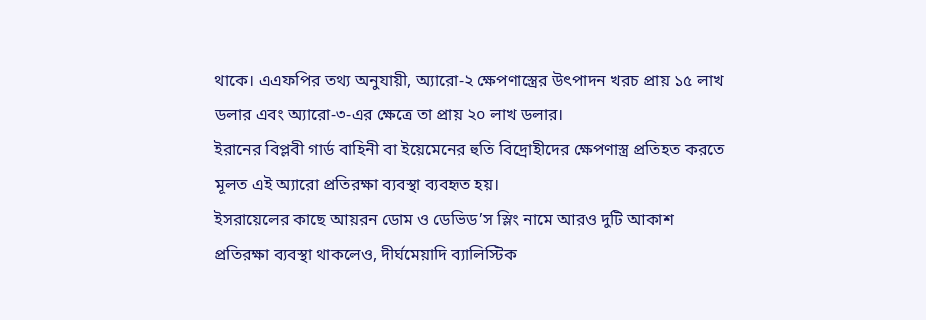থাকে। এএফপির তথ্য অনুযায়ী, অ্যারো-২ ক্ষেপণাস্ত্রের উৎপাদন খরচ প্রায় ১৫ লাখ ডলার এবং অ্যারো-৩-এর ক্ষেত্রে তা প্রায় ২০ লাখ ডলার।
ইরানের বিপ্লবী গার্ড বাহিনী বা ইয়েমেনের হুতি বিদ্রোহীদের ক্ষেপণাস্ত্র প্রতিহত করতে মূলত এই অ্যারো প্রতিরক্ষা ব্যবস্থা ব্যবহৃত হয়।
ইসরায়েলের কাছে আয়রন ডোম ও ডেভিড’স স্লিং নামে আরও দুটি আকাশ প্রতিরক্ষা ব্যবস্থা থাকলেও, দীর্ঘমেয়াদি ব্যালিস্টিক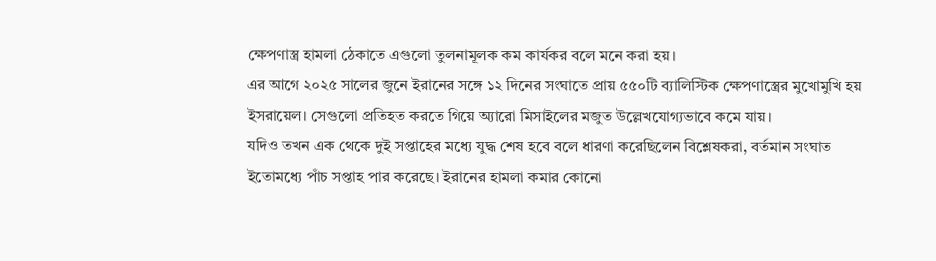ক্ষেপণাস্ত্র হামলা ঠেকাতে এগুলো তুলনামূলক কম কার্যকর বলে মনে করা হয়।
এর আগে ২০২৫ সালের জুনে ইরানের সঙ্গে ১২ দিনের সংঘাতে প্রায় ৫৫০টি ব্যালিস্টিক ক্ষেপণাস্ত্রের মুখোমুখি হয় ইসরায়েল। সেগুলো প্রতিহত করতে গিয়ে অ্যারো মিসাইলের মজুত উল্লেখযোগ্যভাবে কমে যায়।
যদিও তখন এক থেকে দুই সপ্তাহের মধ্যে যুদ্ধ শেষ হবে বলে ধারণা করেছিলেন বিশ্লেষকরা, বর্তমান সংঘাত ইতোমধ্যে পাঁচ সপ্তাহ পার করেছে। ইরানের হামলা কমার কোনো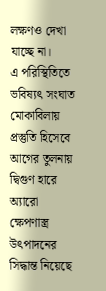লক্ষণও দেখা যাচ্ছে না।
এ পরিস্থিতিতে ভবিষ্যৎ সংঘাত মোকাবিলায় প্রস্তুতি হিসেবে আগের তুলনায় দ্বিগুণ হারে অ্যারো ক্ষেপণাস্ত্র উৎপাদনের সিদ্ধান্ত নিয়েছে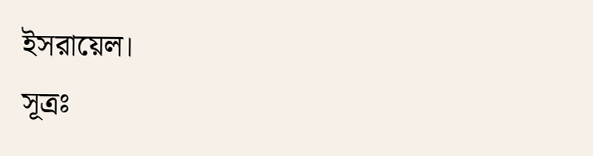ইসরায়েল।
সূত্রঃ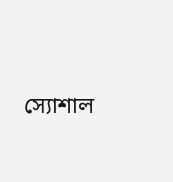স্যোশাল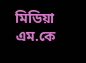মিডিয়া
এম.কে